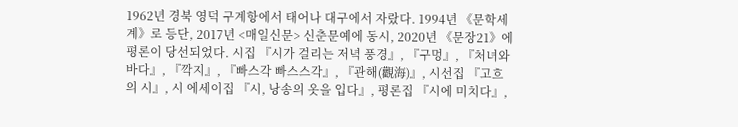1962년 경북 영덕 구계항에서 태어나 대구에서 자랐다. 1994년 《문학세계》로 등단, 2017년 <매일신문> 신춘문예에 동시, 2020년 《문장21》에 평론이 당선되었다. 시집 『시가 걸리는 저녁 풍경』, 『구멍』, 『처녀와 바다』, 『깍지』, 『빠스각 빠스스각』, 『관해(觀海)』, 시선집 『고흐의 시』, 시 에세이집 『시, 낭송의 옷을 입다』, 평론집 『시에 미치다』,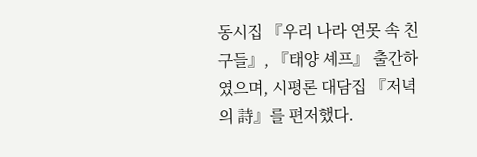동시집 『우리 나라 연못 속 친구들』, 『태양 셰프』 출간하였으며, 시평론 대담집 『저녁의 詩』를 편저했다.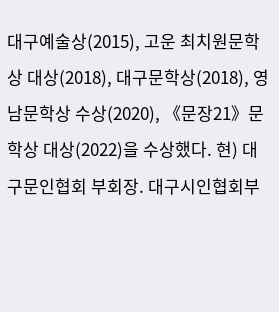대구예술상(2015), 고운 최치원문학상 대상(2018), 대구문학상(2018), 영남문학상 수상(2020), 《문장21》문학상 대상(2022)을 수상했다. 현) 대구문인협회 부회장. 대구시인협회부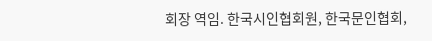회장 역임. 한국시인협회원, 한국문인협회,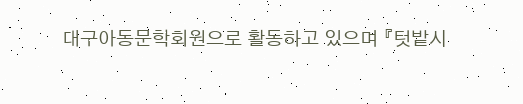대구아동문학회원으로 활동하고 있으며 『텃밭시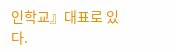인학교』대표로 있다.